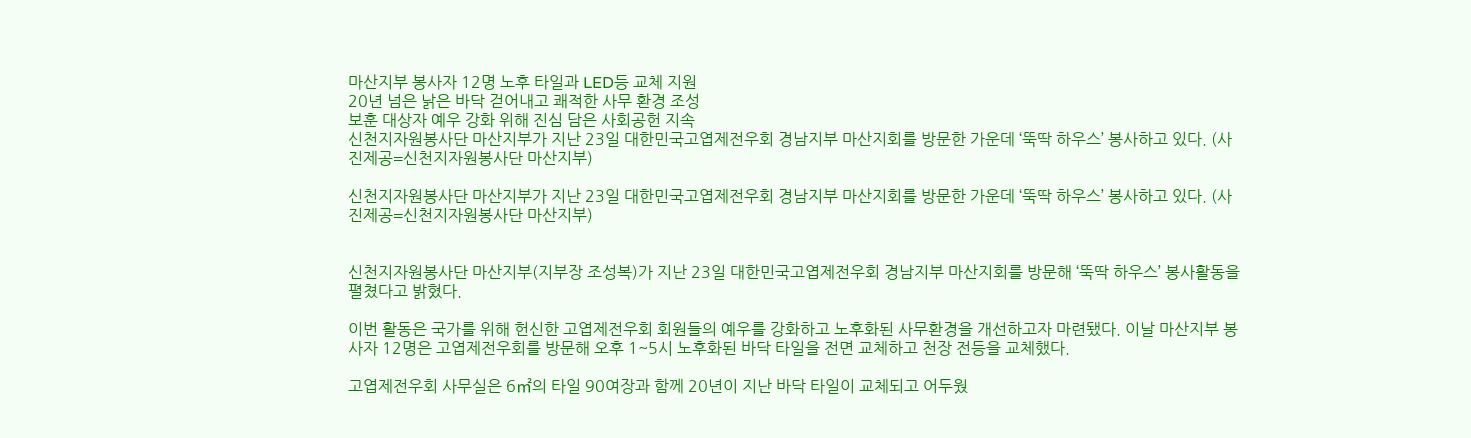마산지부 봉사자 12명 노후 타일과 LED등 교체 지원
20년 넘은 낡은 바닥 걷어내고 쾌적한 사무 환경 조성
보훈 대상자 예우 강화 위해 진심 담은 사회공헌 지속
신천지자원봉사단 마산지부가 지난 23일 대한민국고엽제전우회 경남지부 마산지회를 방문한 가운데 ‘뚝딱 하우스’ 봉사하고 있다. (사진제공=신천지자원봉사단 마산지부)

신천지자원봉사단 마산지부가 지난 23일 대한민국고엽제전우회 경남지부 마산지회를 방문한 가운데 ‘뚝딱 하우스’ 봉사하고 있다. (사진제공=신천지자원봉사단 마산지부)


신천지자원봉사단 마산지부(지부장 조성복)가 지난 23일 대한민국고엽제전우회 경남지부 마산지회를 방문해 ‘뚝딱 하우스’ 봉사활동을 펼쳤다고 밝혔다.

이번 활동은 국가를 위해 헌신한 고엽제전우회 회원들의 예우를 강화하고 노후화된 사무환경을 개선하고자 마련됐다. 이날 마산지부 봉사자 12명은 고엽제전우회를 방문해 오후 1~5시 노후화된 바닥 타일을 전면 교체하고 천장 전등을 교체했다.

고엽제전우회 사무실은 6㎡의 타일 90여장과 함께 20년이 지난 바닥 타일이 교체되고 어두웠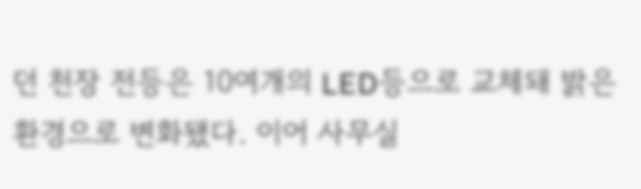던 천장 전등은 10여개의 LED등으로 교체돼 밝은 환경으로 변화됐다. 이어 사무실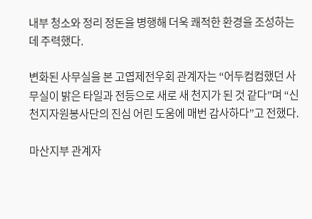내부 청소와 정리 정돈을 병행해 더욱 쾌적한 환경을 조성하는 데 주력했다.

변화된 사무실을 본 고엽제전우회 관계자는 “어두컴컴했던 사무실이 밝은 타일과 전등으로 새로 새 천지가 된 것 같다”며 “신천지자원봉사단의 진심 어린 도움에 매번 감사하다”고 전했다.

마산지부 관계자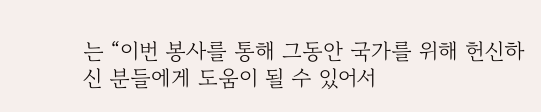는 “이번 봉사를 통해 그동안 국가를 위해 헌신하신 분들에게 도움이 될 수 있어서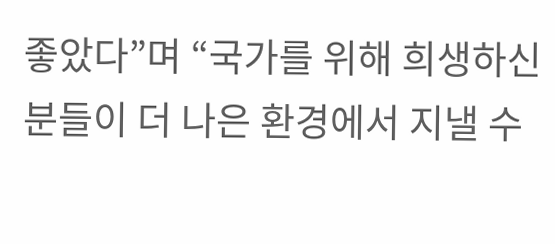좋았다”며 “국가를 위해 희생하신 분들이 더 나은 환경에서 지낼 수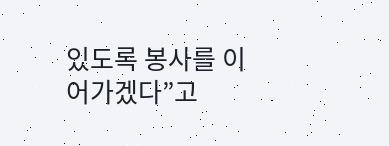있도록 봉사를 이어가겠다”고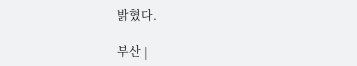밝혔다.

부산 |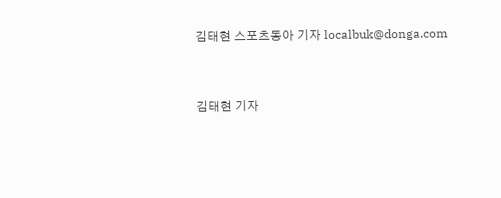김태현 스포츠동아 기자 localbuk@donga.com


김태현 기자